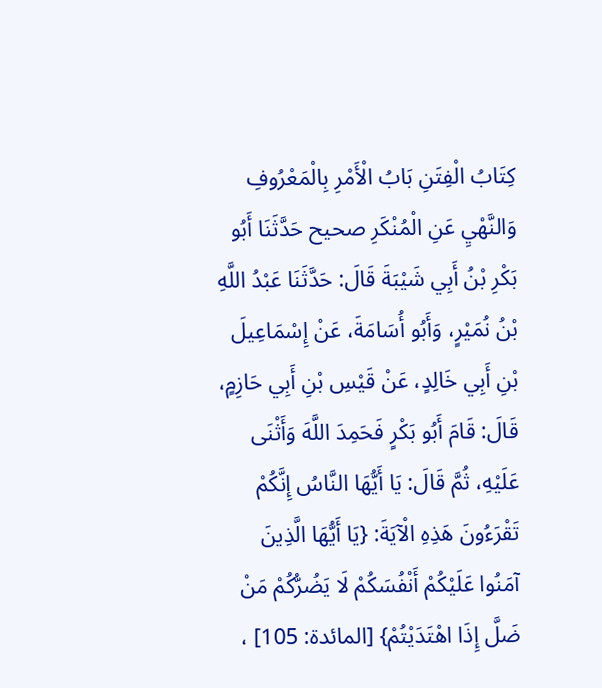كِتَابُ الْفِتَنِ بَابُ الْأَمْرِ بِالْمَعْرُوفِ وَالنَّهْيِ عَنِ الْمُنْكَرِ صحیح حَدَّثَنَا أَبُو بَكْرِ بْنُ أَبِي شَيْبَةَ قَالَ: حَدَّثَنَا عَبْدُ اللَّهِ بْنُ نُمَيْرٍ، وَأَبُو أُسَامَةَ، عَنْ إِسْمَاعِيلَ بْنِ أَبِي خَالِدٍ، عَنْ قَيْسِ بْنِ أَبِي حَازِمٍ، قَالَ: قَامَ أَبُو بَكْرٍ فَحَمِدَ اللَّهَ وَأَثْنَى عَلَيْهِ، ثُمَّ قَالَ: يَا أَيُّهَا النَّاسُ إِنَّكُمْ تَقْرَءُونَ هَذِهِ الْآيَةَ: {يَا أَيُّهَا الَّذِينَ آمَنُوا عَلَيْكُمْ أَنْفُسَكُمْ لَا يَضُرُّكُمْ مَنْ ضَلَّ إِذَا اهْتَدَيْتُمْ} [المائدة: 105] ،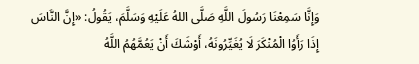وَإِنَّا سَمِعْنَا رَسُولَ اللَّهِ صَلَّى اللهُ عَلَيْهِ وَسَلَّمَ، يَقُولُ: «إِنَّ النَّاسَ إِذَا رَأَوُا الْمُنْكَرَ لَا يُغَيِّرُونَهُ، أَوْشَكَ أَنْ يَعُمَّهُمُ اللَّهُ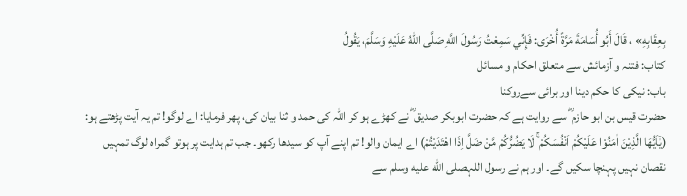بِعِقَابِهِ» ، قَالَ أَبُو أُسَامَةَ مَرَّةً أُخْرَى: فَإِنِّي سَمِعْتُ رَسُولَ اللَّهِ صَلَّى اللهُ عَلَيْهِ وَسَلَّمَ، يَقُولُ
کتاب: فتنہ و آزمائش سے متعلق احکام و مسائل
باب: نیکی کا حکم دینا اور برائی سےروکنا
حضرت قیس بن ابو حازم ؓ سے روایت ہے کہ حضرت ابوبکر صدیق ؓ نے کھڑے ہو کر اللہ کی حمد و ثنا بیان کی، پھر فرمایا: اے لوگو! تم یہ آیت پڑھتے ہو: (یٰۤاَیُّهَا الَّذِیْنَ اٰمَنُوْا عَلَیْكُمْ اَنْفُسَكُمْ ۚ لَا یَضُرُّكُمْ مَّنْ ضَلَّ اِذَا اهْتَدَیْتُمْ) اے ایمان والو! تم اپنے آپ کو سیدھا رکھو۔ جب تم ہدایت پر ہوتو گمراہ لوگ تمہیں نقصان نہیں پہنچا سکیں گے۔ اور ہم نے رسول اللہصلى الله عليه وسلم سے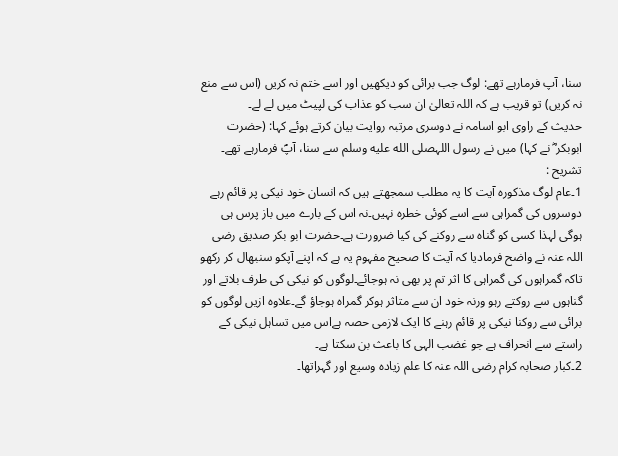سنا، آپ فرمارہے تھے: لوگ جب برائی کو دیکھیں اور اسے ختم نہ کریں (اس سے منع نہ کریں) تو قریب ہے کہ اللہ تعالیٰ ان سب کو عذاب کی لپیٹ میں لے لے۔
حدیث کے راوی ابو اسامہ نے دوسری مرتبہ روایت بیان کرتے ہوئے کہا: (حضرت ابوبکر ؓ نے کہا) میں نے رسول اللہصلى الله عليه وسلم سے سنا، آپؐ فرمارہے تھے۔
تشریح :
1۔عام لوگ مذکورہ آیت کا یہ مطلب سمجھتے ہیں کہ انسان خود نیکی پر قائم رہے دوسروں کی گمراہی سے اسے کوئی خطرہ نہیں۔نہ اس کے بارے میں باز پرس ہی ہوگی لہذا کسی کو گناہ سے روکنے کی کیا ضرورت ہے۔حضرت ابو بکر صدیق رضی اللہ عنہ نے واضح فرمادیا کہ آیت کا صحیح مفہوم یہ ہے کہ اپنے آپکو سنبھال کر رکھو تاکہ گمراہوں کی گمراہی کا اثر تم پر بھی نہ ہوجائے۔لوگوں کو نیکی کی طرف بلاتے اور گناہوں سے روکتے رہو ورنہ خود ان سے متاثر ہوکر گمراہ ہوجاؤ گے۔علاوہ ازیں لوگوں کو برائی سے روکنا نیکی پر قائم رہنے کا ایک لازمی حصہ ہےاس میں تساہل نیکی کے راستے سے انحراف ہے جو غضب الہی کا باعث بن سکتا ہے۔
2۔کبار صحابہ کرام رضی اللہ عنہ کا علم زیادہ وسیع اور گہراتھا۔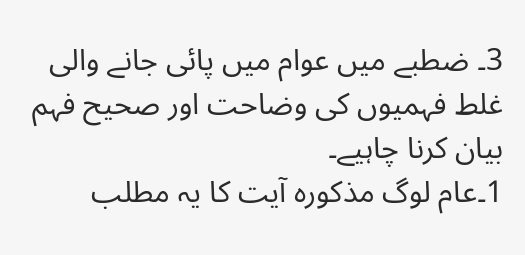3۔ ضطبے میں عوام میں پائی جانے والی غلط فہمیوں کی وضاحت اور صحیح فہم بیان کرنا چاہیے۔
1۔عام لوگ مذکورہ آیت کا یہ مطلب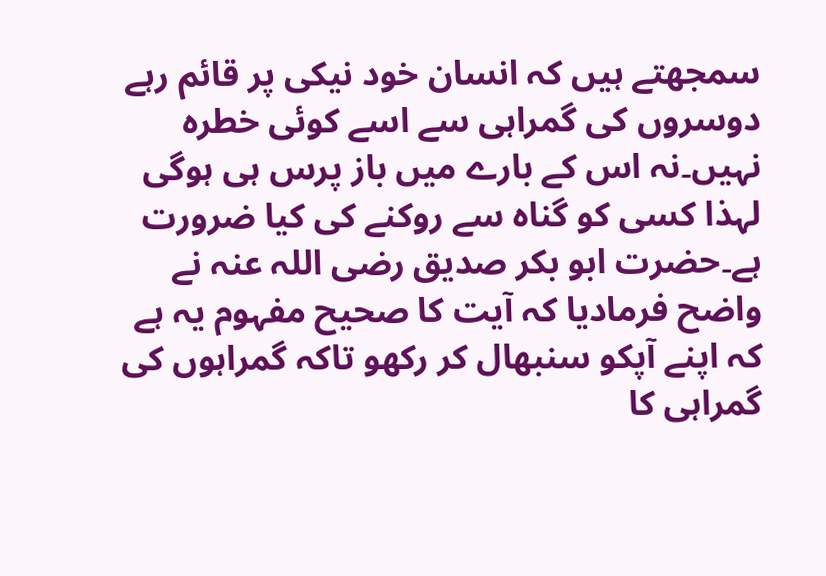سمجھتے ہیں کہ انسان خود نیکی پر قائم رہے دوسروں کی گمراہی سے اسے کوئی خطرہ نہیں۔نہ اس کے بارے میں باز پرس ہی ہوگی لہذا کسی کو گناہ سے روکنے کی کیا ضرورت ہے۔حضرت ابو بکر صدیق رضی اللہ عنہ نے واضح فرمادیا کہ آیت کا صحیح مفہوم یہ ہے کہ اپنے آپکو سنبھال کر رکھو تاکہ گمراہوں کی گمراہی کا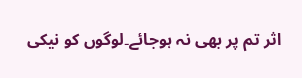اثر تم پر بھی نہ ہوجائے۔لوگوں کو نیکی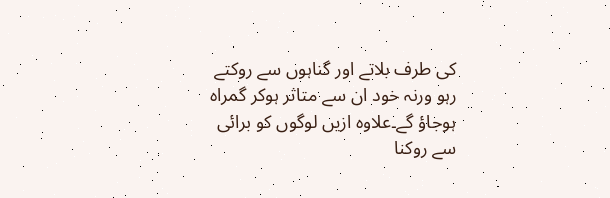کی طرف بلاتے اور گناہوں سے روکتے رہو ورنہ خود ان سے متاثر ہوکر گمراہ ہوجاؤ گے۔علاوہ ازیں لوگوں کو برائی سے روکنا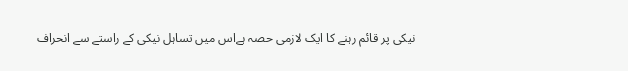نیکی پر قائم رہنے کا ایک لازمی حصہ ہےاس میں تساہل نیکی کے راستے سے انحراف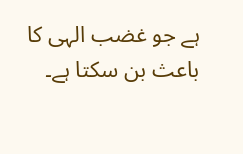ہے جو غضب الہی کا باعث بن سکتا ہے۔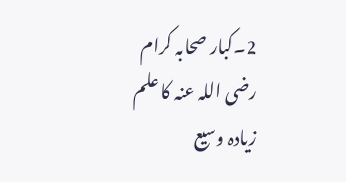2۔کبار صحابہ کرام رضی اللہ عنہ کا علم زیادہ وسیع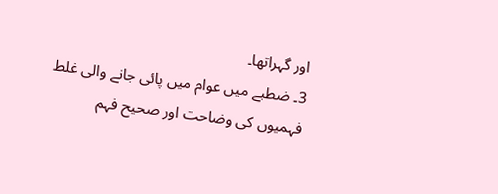اور گہراتھا۔
3۔ ضطبے میں عوام میں پائی جانے والی غلط فہمیوں کی وضاحت اور صحیح فہم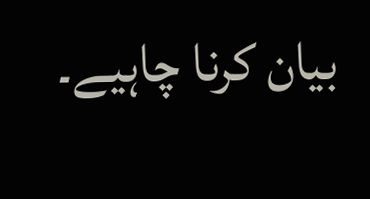بیان کرنا چاہیے۔